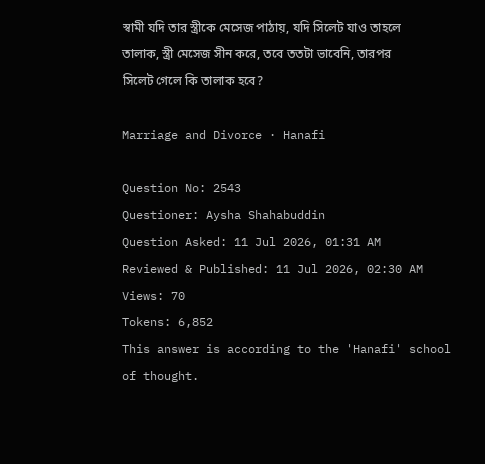স্বামী যদি তার স্ত্রীকে মেসেজ পাঠায়, যদি সিলেট যাও তাহলে তালাক, স্ত্রী মেসেজ সীন করে, তবে ততটা ভাবেনি, তারপর সিলেট গেলে কি তালাক হবে?

Marriage and Divorce · Hanafi

Question No: 2543
Questioner: Aysha Shahabuddin
Question Asked: 11 Jul 2026, 01:31 AM
Reviewed & Published: 11 Jul 2026, 02:30 AM
Views: 70
Tokens: 6,852
This answer is according to the 'Hanafi' school of thought.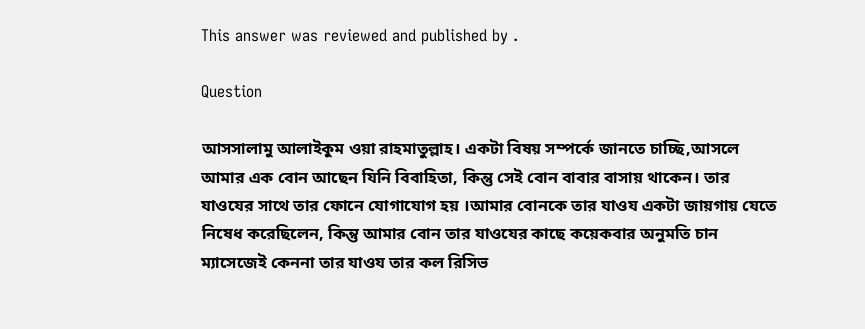This answer was reviewed and published by .

Question

আসসালামু আলাইকুম ওয়া রাহমাতুল্লাহ। একটা বিষয় সম্পর্কে জানতে চাচ্ছি,আসলে আমার এক বোন আছেন যিনি বিবাহিতা, কিন্তু সেই বোন বাবার বাসায় থাকেন। তার যাওযের সাথে তার ফোনে যোগাযোগ হয় ।আমার বোনকে তার যাওয একটা জায়গায় যেতে নিষেধ করেছিলেন, কিন্তু আমার বোন তার যাওযের কাছে কয়েকবার অনুমতি চান ম্যাসেজেই কেননা তার যাওয তার কল রিসিভ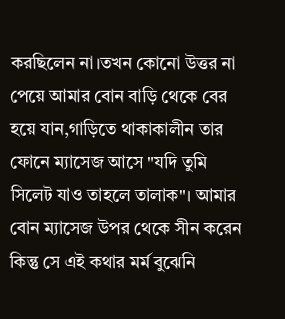করছিলেন না।তখন কোনো উত্তর না পেয়ে আমার বোন বাড়ি থেকে বের হয়ে যান,গাড়িতে থাকাকালীন তার ফোনে ম্যাসেজ আসে "যদি তুমি সিলেট যাও তাহলে তালাক"। আমার বোন ম্যাসেজ উপর থেকে সীন করেন কিন্তু সে এই কথার মর্ম বুঝেনি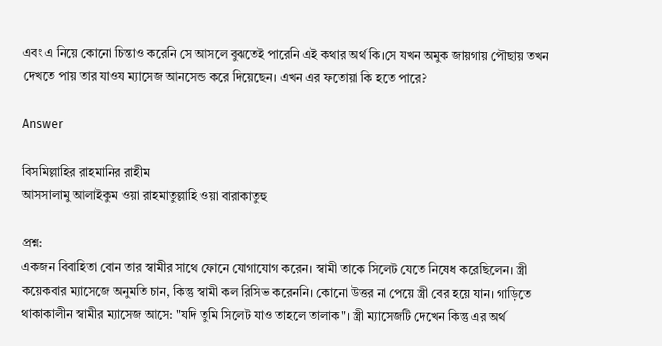এবং এ নিয়ে কোনো চিন্তাও করেনি সে আসলে বুঝতেই পারেনি এই কথার অর্থ কি।সে যখন অমুক জায়গায় পৌছায় তখন দেখতে পায় তার যাওয ম্যাসেজ আনসেন্ড করে দিয়েছেন। এখন এর ফতোয়া কি হতে পারে?

Answer

বিসমিল্লাহির রাহমানির রাহীম
আসসালামু আলাইকুম ওয়া রাহমাতুল্লাহি ওয়া বারাকাতুহু

প্রশ্ন:
একজন বিবাহিতা বোন তার স্বামীর সাথে ফোনে যোগাযোগ করেন। স্বামী তাকে সিলেট যেতে নিষেধ করেছিলেন। স্ত্রী কয়েকবার ম্যাসেজে অনুমতি চান, কিন্তু স্বামী কল রিসিভ করেননি। কোনো উত্তর না পেয়ে স্ত্রী বের হয়ে যান। গাড়িতে থাকাকালীন স্বামীর ম্যাসেজ আসে: "যদি তুমি সিলেট যাও তাহলে তালাক"। স্ত্রী ম্যাসেজটি দেখেন কিন্তু এর অর্থ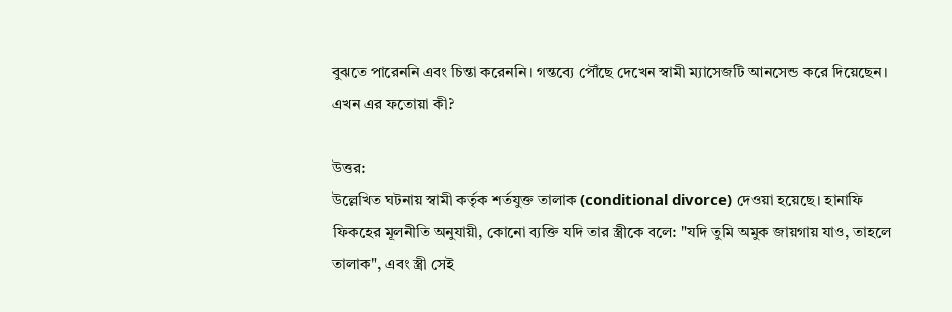বুঝতে পারেননি এবং চিন্তা করেননি। গন্তব্যে পৌঁছে দেখেন স্বামী ম্যাসেজটি আনসেন্ড করে দিয়েছেন। এখন এর ফতোয়া কী?

উত্তর:
উল্লেখিত ঘটনায় স্বামী কর্তৃক শর্তযুক্ত তালাক (conditional divorce) দেওয়া হয়েছে। হানাফি ফিকহের মূলনীতি অনুযায়ী, কোনো ব্যক্তি যদি তার স্ত্রীকে বলে: "যদি তুমি অমুক জায়গায় যাও, তাহলে তালাক", এবং স্ত্রী সেই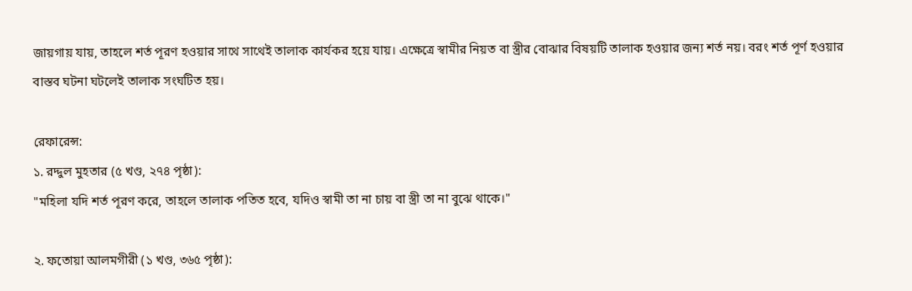জায়গায় যায়, তাহলে শর্ত পূরণ হওয়ার সাথে সাথেই তালাক কার্যকর হয়ে যায়। এক্ষেত্রে স্বামীর নিয়ত বা স্ত্রীর বোঝার বিষয়টি তালাক হওয়ার জন্য শর্ত নয়। বরং শর্ত পূর্ণ হওয়ার বাস্তব ঘটনা ঘটলেই তালাক সংঘটিত হয়।

রেফারেন্স:
১. রদ্দুল মুহতার (৫ খণ্ড, ২৭৪ পৃষ্ঠা):
"মহিলা যদি শর্ত পূরণ করে, তাহলে তালাক পতিত হবে, যদিও স্বামী তা না চায় বা স্ত্রী তা না বুঝে থাকে।"

২. ফতোয়া আলমগীরী (১ খণ্ড, ৩৬৫ পৃষ্ঠা):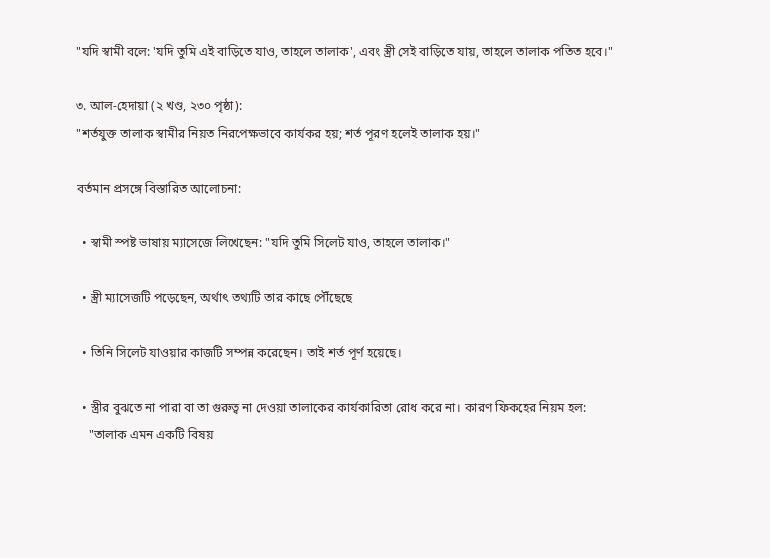"যদি স্বামী বলে: 'যদি তুমি এই বাড়িতে যাও, তাহলে তালাক', এবং স্ত্রী সেই বাড়িতে যায়, তাহলে তালাক পতিত হবে।"

৩. আল-হেদায়া (২ খণ্ড, ২৩০ পৃষ্ঠা):
"শর্তযুক্ত তালাক স্বামীর নিয়ত নিরপেক্ষভাবে কার্যকর হয়; শর্ত পূরণ হলেই তালাক হয়।"

বর্তমান প্রসঙ্গে বিস্তারিত আলোচনা:

  • স্বামী স্পষ্ট ভাষায় ম্যাসেজে লিখেছেন: "যদি তুমি সিলেট যাও, তাহলে তালাক।"

  • স্ত্রী ম্যাসেজটি পড়েছেন, অর্থাৎ তথ্যটি তার কাছে পৌঁছেছে

  • তিনি সিলেট যাওয়ার কাজটি সম্পন্ন করেছেন। তাই শর্ত পূর্ণ হয়েছে।

  • স্ত্রীর বুঝতে না পারা বা তা গুরুত্ব না দেওয়া তালাকের কার্যকারিতা রোধ করে না। কারণ ফিকহের নিয়ম হল:
    "তালাক এমন একটি বিষয়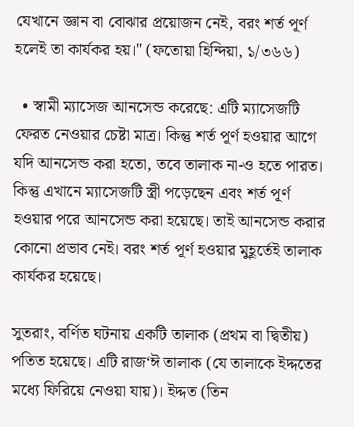যেখানে জ্ঞান বা বোঝার প্রয়োজন নেই, বরং শর্ত পূর্ণ হলেই তা কার্যকর হয়।" (ফতোয়া হিন্দিয়া, ১/৩৬৬)

  • স্বামী ম্যাসেজ আনসেন্ড করেছে: এটি ম্যাসেজটি ফেরত নেওয়ার চেষ্টা মাত্র। কিন্তু শর্ত পূর্ণ হওয়ার আগে যদি আনসেন্ড করা হতো, তবে তালাক না-ও হতে পারত। কিন্তু এখানে ম্যাসেজটি স্ত্রী পড়েছেন এবং শর্ত পূর্ণ হওয়ার পরে আনসেন্ড করা হয়েছে। তাই আনসেন্ড করার কোনো প্রভাব নেই। বরং শর্ত পূর্ণ হওয়ার মুহূর্তেই তালাক কার্যকর হয়েছে।

সুতরাং, বর্ণিত ঘটনায় একটি তালাক (প্রথম বা দ্বিতীয়) পতিত হয়েছে। এটি রাজ‘ঈ তালাক (যে তালাকে ইদ্দতের মধ্যে ফিরিয়ে নেওয়া যায়)। ইদ্দত (তিন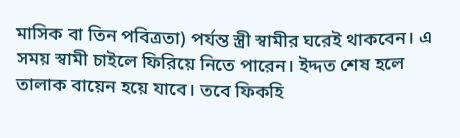মাসিক বা তিন পবিত্রতা) পর্যন্ত স্ত্রী স্বামীর ঘরেই থাকবেন। এ সময় স্বামী চাইলে ফিরিয়ে নিতে পারেন। ইদ্দত শেষ হলে তালাক বায়েন হয়ে যাবে। তবে ফিকহি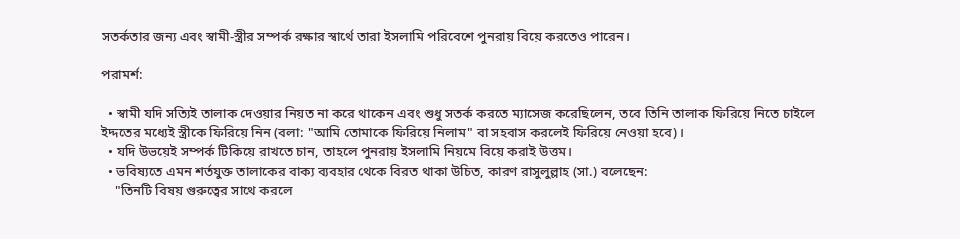সতর্কতার জন্য এবং স্বামী-স্ত্রীর সম্পর্ক রক্ষার স্বার্থে তারা ইসলামি পরিবেশে পুনরায় বিয়ে করতেও পারেন।

পরামর্শ:

  • স্বামী যদি সত্যিই তালাক দেওয়ার নিয়ত না করে থাকেন এবং শুধু সতর্ক করতে ম্যাসেজ করেছিলেন, তবে তিনি তালাক ফিরিয়ে নিতে চাইলে ইদ্দতের মধ্যেই স্ত্রীকে ফিরিয়ে নিন (বলা: "আমি তোমাকে ফিরিয়ে নিলাম" বা সহবাস করলেই ফিরিয়ে নেওয়া হবে)।
  • যদি উভয়েই সম্পর্ক টিকিয়ে রাখতে চান, তাহলে পুনরায় ইসলামি নিয়মে বিয়ে করাই উত্তম।
  • ভবিষ্যতে এমন শর্তযুক্ত তালাকের বাক্য ব্যবহার থেকে বিরত থাকা উচিত, কারণ রাসুলুল্লাহ (সা.) বলেছেন:
    "তিনটি বিষয় গুরুত্বের সাথে করলে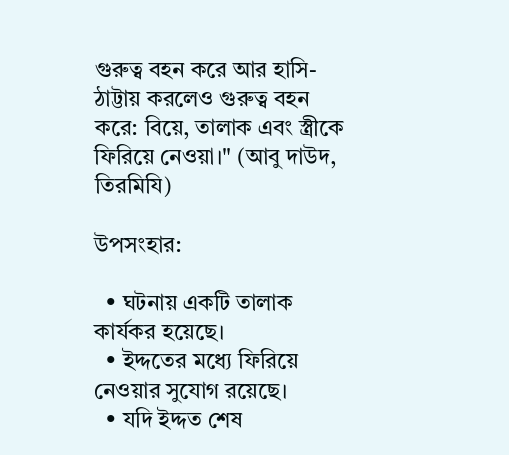গুরুত্ব বহন করে আর হাসি-ঠাট্টায় করলেও গুরুত্ব বহন করে: বিয়ে, তালাক এবং স্ত্রীকে ফিরিয়ে নেওয়া।" (আবু দাউদ, তিরমিযি)

উপসংহার:

  • ঘটনায় একটি তালাক কার্যকর হয়েছে।
  • ইদ্দতের মধ্যে ফিরিয়ে নেওয়ার সুযোগ রয়েছে।
  • যদি ইদ্দত শেষ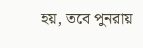হয়, তবে পুনরায়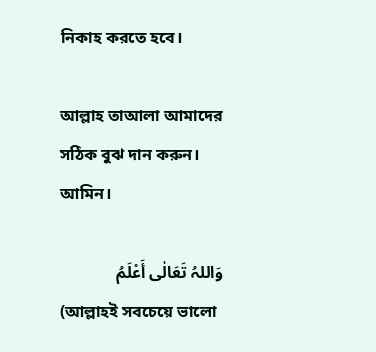নিকাহ করতে হবে।

আল্লাহ তাআলা আমাদের সঠিক বুঝ দান করুন। আমিন।

وَاللہُ تَعَالٰی أَعْلَمُ
(আল্লাহই সবচেয়ে ভালো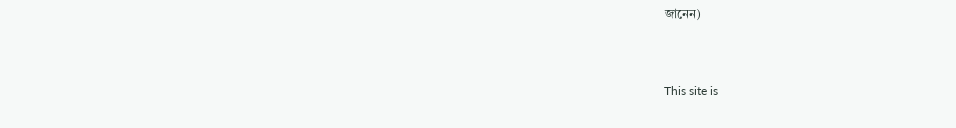জানেন)


This site is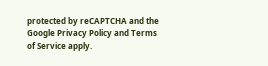protected by reCAPTCHA and the Google Privacy Policy and Terms of Service apply.